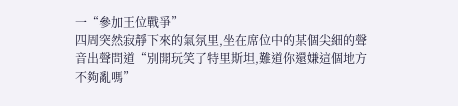一“參加王位戰爭”
四周突然寂靜下來的氣氛里,坐在席位中的某個尖細的聲音出聲問道“別開玩笑了特里斯坦,難道你還嫌這個地方不夠亂嗎”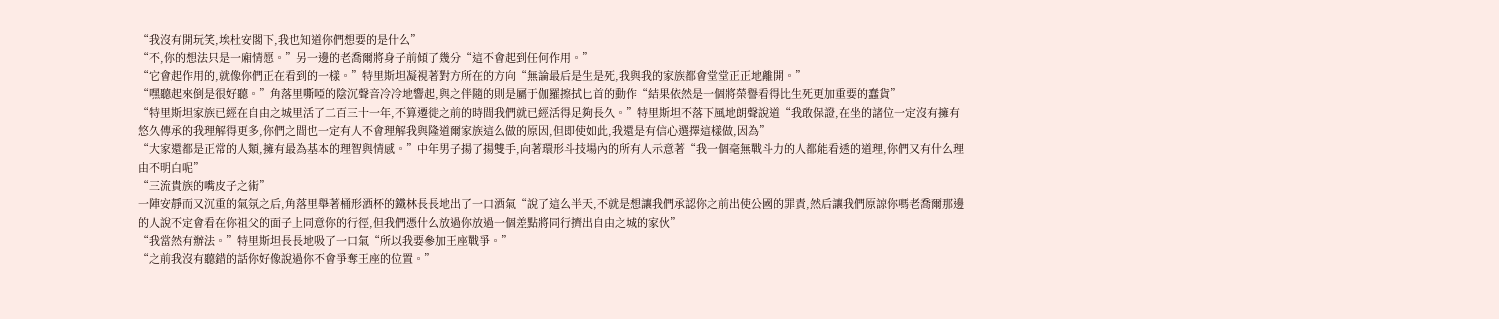“我沒有開玩笑,埃杜安閣下,我也知道你們想要的是什么”
“不,你的想法只是一廂情愿。”另一邊的老喬爾將身子前傾了幾分“這不會起到任何作用。”
“它會起作用的,就像你們正在看到的一樣。”特里斯坦凝視著對方所在的方向“無論最后是生是死,我與我的家族都會堂堂正正地離開。”
“嘿聽起來倒是很好聽。”角落里嘶啞的陰沉聲音冷冷地響起,與之伴隨的則是屬于伽羅擦拭匕首的動作“結果依然是一個將榮譽看得比生死更加重要的蠢貨”
“特里斯坦家族已經在自由之城里活了二百三十一年,不算遷徙之前的時間我們就已經活得足夠長久。”特里斯坦不落下風地朗聲說道“我敢保證,在坐的諸位一定沒有擁有悠久傳承的我理解得更多,你們之間也一定有人不會理解我與隆道爾家族這么做的原因,但即使如此,我還是有信心選擇這樣做,因為”
“大家還都是正常的人類,擁有最為基本的理智與情感。”中年男子揚了揚雙手,向著環形斗技場內的所有人示意著“我一個毫無戰斗力的人都能看透的道理,你們又有什么理由不明白呢”
“三流貴族的嘴皮子之術”
一陣安靜而又沉重的氣氛之后,角落里舉著桶形酒杯的鐵林長長地出了一口酒氣“說了這么半天,不就是想讓我們承認你之前出使公國的罪責,然后讓我們原諒你嗎老喬爾那邊的人說不定會看在你祖父的面子上同意你的行徑,但我們憑什么放過你放過一個差點將同行擠出自由之城的家伙”
“我當然有辦法。”特里斯坦長長地吸了一口氣“所以我要參加王座戰爭。”
“之前我沒有聽錯的話你好像說過你不會爭奪王座的位置。”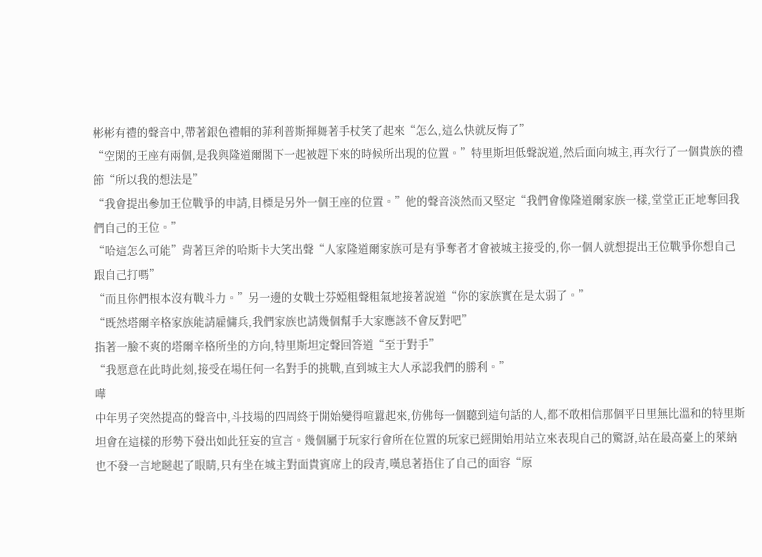彬彬有禮的聲音中,帶著銀色禮帽的菲利普斯揮舞著手杖笑了起來“怎么,這么快就反悔了”
“空閑的王座有兩個,是我與隆道爾閣下一起被趕下來的時候所出現的位置。”特里斯坦低聲說道,然后面向城主,再次行了一個貴族的禮節“所以我的想法是”
“我會提出參加王位戰爭的申請,目標是另外一個王座的位置。”他的聲音淡然而又堅定“我們會像隆道爾家族一樣,堂堂正正地奪回我們自己的王位。”
“哈這怎么可能”背著巨斧的哈斯卡大笑出聲“人家隆道爾家族可是有爭奪者才會被城主接受的,你一個人就想提出王位戰爭你想自己跟自己打嗎”
“而且你們根本沒有戰斗力。”另一邊的女戰士芬婭粗聲粗氣地接著說道“你的家族實在是太弱了。”
“既然塔爾辛格家族能請雇傭兵,我們家族也請幾個幫手大家應該不會反對吧”
指著一臉不爽的塔爾辛格所坐的方向,特里斯坦定聲回答道“至于對手”
“我愿意在此時此刻,接受在場任何一名對手的挑戰,直到城主大人承認我們的勝利。”
嘩
中年男子突然提高的聲音中,斗技場的四周終于開始變得喧囂起來,仿佛每一個聽到這句話的人,都不敢相信那個平日里無比溫和的特里斯坦會在這樣的形勢下發出如此狂妄的宣言。幾個屬于玩家行會所在位置的玩家已經開始用站立來表現自己的驚訝,站在最高臺上的萊納也不發一言地瞇起了眼睛,只有坐在城主對面貴賓席上的段青,嘆息著捂住了自己的面容“原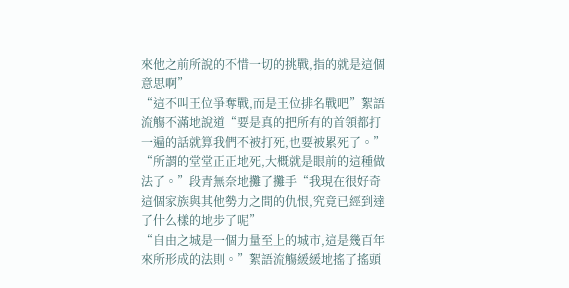來他之前所說的不惜一切的挑戰,指的就是這個意思啊”
“這不叫王位爭奪戰,而是王位排名戰吧”絮語流觴不滿地說道“要是真的把所有的首領都打一遍的話就算我們不被打死,也要被累死了。”
“所謂的堂堂正正地死,大概就是眼前的這種做法了。”段青無奈地攤了攤手“我現在很好奇這個家族與其他勢力之間的仇恨,究竟已經到達了什么樣的地步了呢”
“自由之城是一個力量至上的城市,這是幾百年來所形成的法則。”絮語流觴緩緩地搖了搖頭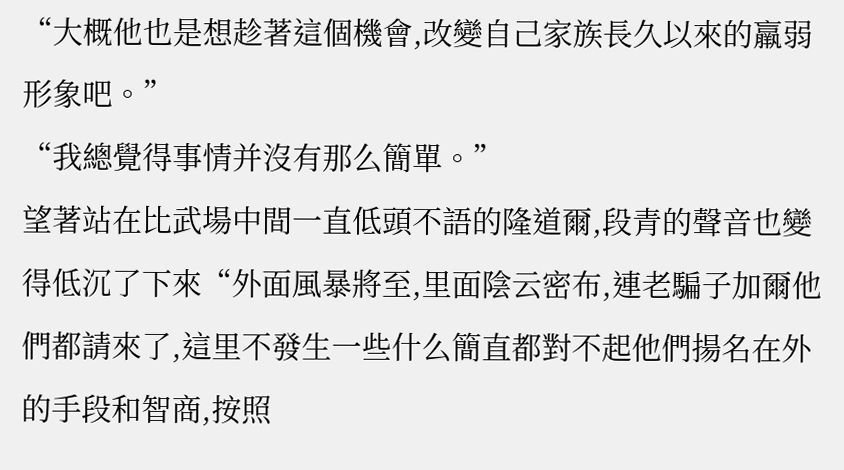“大概他也是想趁著這個機會,改變自己家族長久以來的羸弱形象吧。”
“我總覺得事情并沒有那么簡單。”
望著站在比武場中間一直低頭不語的隆道爾,段青的聲音也變得低沉了下來“外面風暴將至,里面陰云密布,連老騙子加爾他們都請來了,這里不發生一些什么簡直都對不起他們揚名在外的手段和智商,按照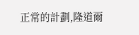正常的計劃,隆道爾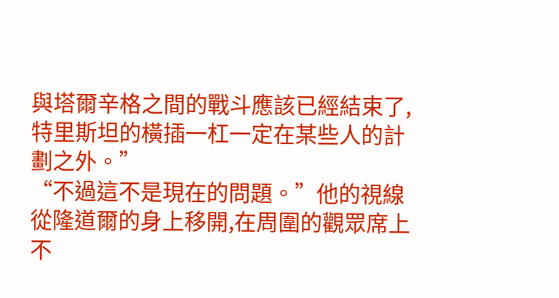與塔爾辛格之間的戰斗應該已經結束了,特里斯坦的橫插一杠一定在某些人的計劃之外。”
“不過這不是現在的問題。”他的視線從隆道爾的身上移開,在周圍的觀眾席上不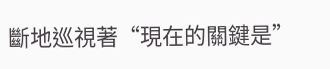斷地巡視著“現在的關鍵是”